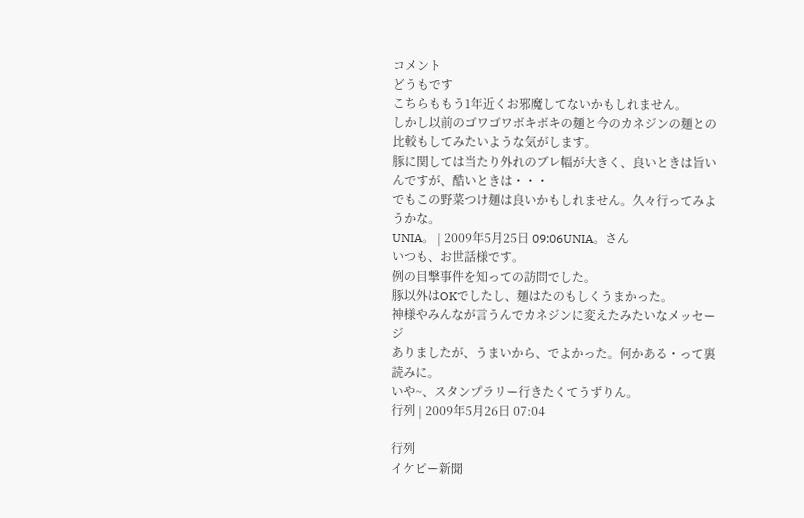コメント
どうもです
こちらももう1年近くお邪魔してないかもしれません。
しかし以前のゴワゴワボキボキの麺と今のカネジンの麺との
比較もしてみたいような気がします。
豚に関しては当たり外れのブレ幅が大きく、良いときは旨いんですが、酷いときは・・・
でもこの野菜つけ麺は良いかもしれません。久々行ってみようかな。
UNIA。 | 2009年5月25日 09:06UNIA。さん
いつも、お世話様です。
例の目撃事件を知っての訪問でした。
豚以外はOKでしたし、麺はたのもしくうまかった。
神様やみんなが言うんでカネジンに変えたみたいなメッセージ
ありましたが、うまいから、でよかった。何かある・って裏読みに。
いや~、スタンプラリー行きたくてうずりん。
行列 | 2009年5月26日 07:04

行列
イケピー新聞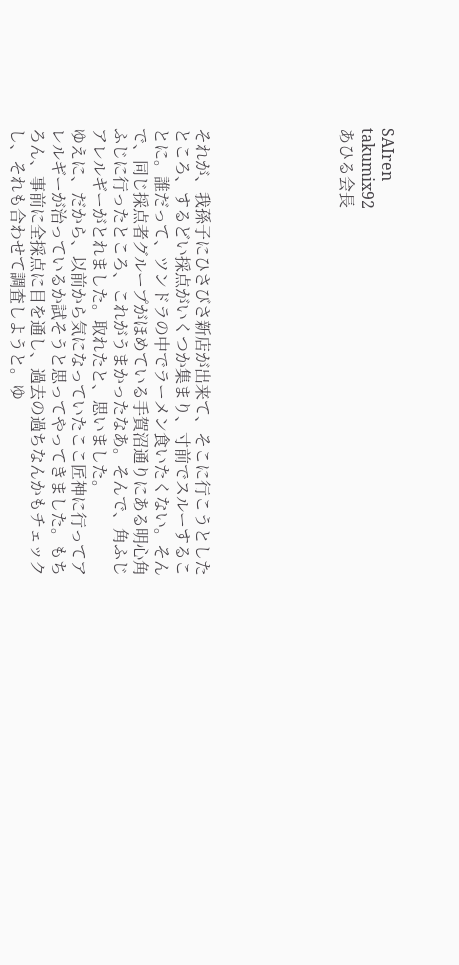SAIren
takumix92
あひる会長






それが、我孫子にひさびさ新店が出来て、そこに行こうとしたところ、するどい採点がいくつか集まり、寸前でスルーすることに。誰だって、ツンドラの中でラーメン食いたくない。そんで、同じ採点者グループがほめている手賀沼通りにある明心角ふじに行ったところ、これがうまかったなあ。そんで、角ふじアレルギーがとれました。取れたと、思いました。
ゆえに、だから、以前から気になっていたここ匠神に行ってアレルギーが治っているか試そうと思ってやってきました。もちろん、事前に全採点に目を通し、過去の過ちなんかもチェックし、それも合わせて調査しようと。ゆ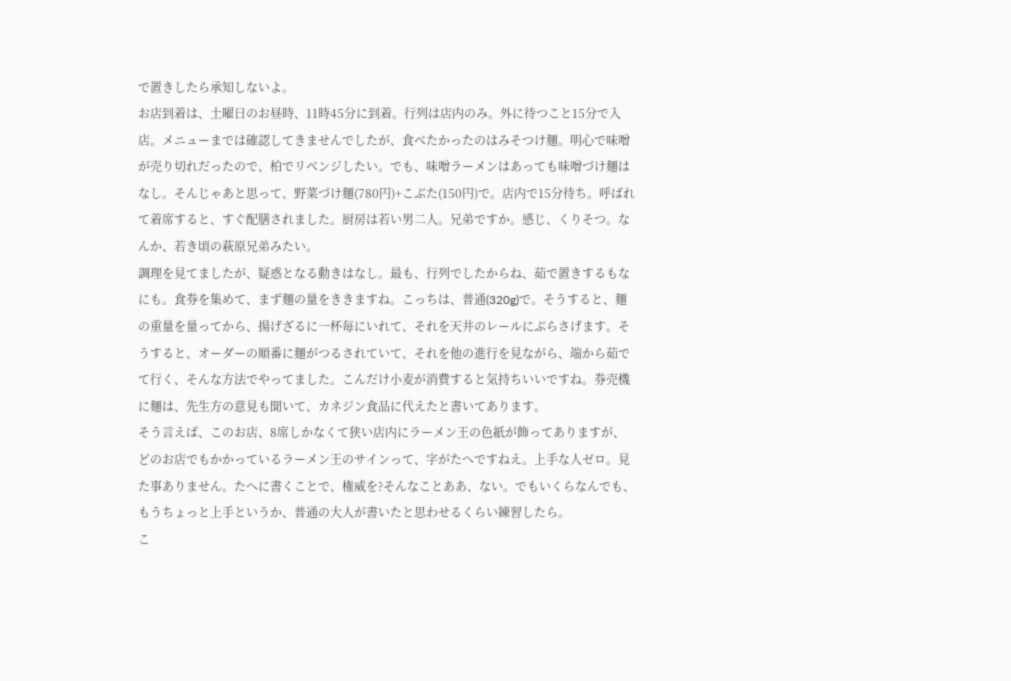で置きしたら承知しないよ。
お店到着は、土曜日のお昼時、11時45分に到着。行列は店内のみ。外に待つこと15分で入店。メニューまでは確認してきませんでしたが、食べたかったのはみそつけ麺。明心で味噌が売り切れだったので、柏でリベンジしたい。でも、味噌ラーメンはあっても味噌づけ麺はなし。そんじゃあと思って、野菜づけ麺(780円)+こぶた(150円)で。店内で15分待ち。呼ばれて着席すると、すぐ配膳されました。厨房は若い男二人。兄弟ですか。感じ、くりそつ。なんか、若き頃の萩原兄弟みたい。
調理を見てましたが、疑惑となる動きはなし。最も、行列でしたからね、茹で置きするもなにも。食券を集めて、まず麺の量をききますね。こっちは、普通(320g)で。そうすると、麺の重量を量ってから、揚げざるに一杯毎にいれて、それを天井のレールにぶらさげます。そうすると、オーダーの順番に麺がつるされていて、それを他の進行を見ながら、端から茹でて行く、そんな方法でやってました。こんだけ小麦が消費すると気持ちいいですね。券売機に麺は、先生方の意見も聞いて、カネジン食品に代えたと書いてあります。
そう言えば、このお店、8席しかなくて狭い店内にラーメン王の色紙が飾ってありますが、どのお店でもかかっているラーメン王のサインって、字がたへですねえ。上手な人ゼロ。見た事ありません。たへに書くことで、権威を?そんなことああ、ない。でもいくらなんでも、もうちょっと上手というか、普通の大人が書いたと思わせるくらい練習したら。
こ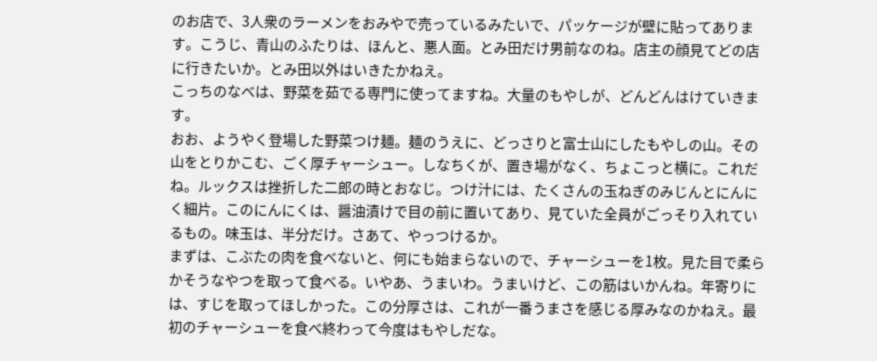のお店で、3人衆のラーメンをおみやで売っているみたいで、パッケージが壁に貼ってあります。こうじ、青山のふたりは、ほんと、悪人面。とみ田だけ男前なのね。店主の顔見てどの店に行きたいか。とみ田以外はいきたかねえ。
こっちのなべは、野菜を茹でる専門に使ってますね。大量のもやしが、どんどんはけていきます。
おお、ようやく登場した野菜つけ麺。麺のうえに、どっさりと富士山にしたもやしの山。その山をとりかこむ、ごく厚チャーシュー。しなちくが、置き場がなく、ちょこっと横に。これだね。ルックスは挫折した二郎の時とおなじ。つけ汁には、たくさんの玉ねぎのみじんとにんにく細片。このにんにくは、醤油漬けで目の前に置いてあり、見ていた全員がごっそり入れているもの。味玉は、半分だけ。さあて、やっつけるか。
まずは、こぶたの肉を食べないと、何にも始まらないので、チャーシューを1枚。見た目で柔らかそうなやつを取って食べる。いやあ、うまいわ。うまいけど、この筋はいかんね。年寄りには、すじを取ってほしかった。この分厚さは、これが一番うまさを感じる厚みなのかねえ。最初のチャーシューを食べ終わって今度はもやしだな。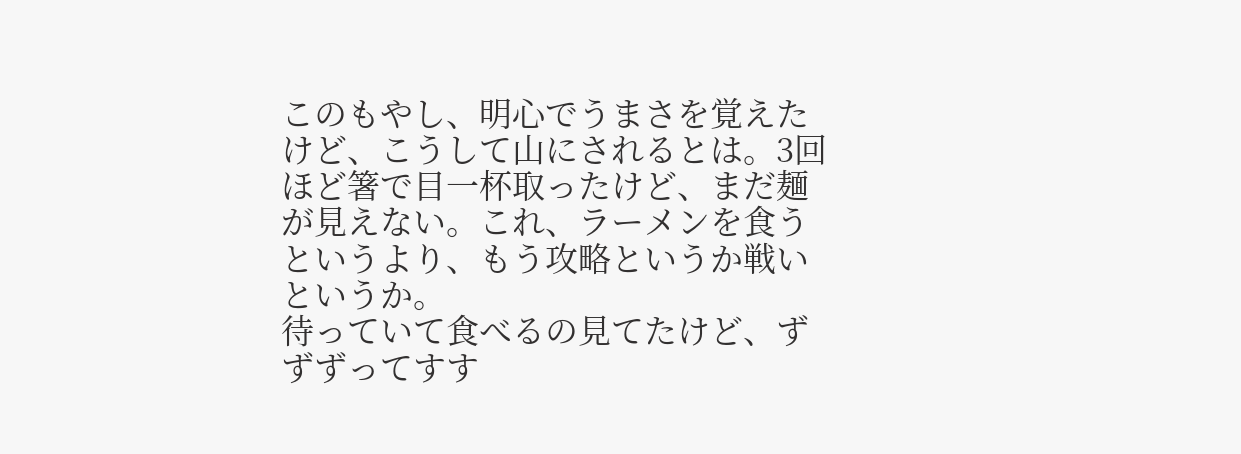このもやし、明心でうまさを覚えたけど、こうして山にされるとは。3回ほど箸で目一杯取ったけど、まだ麺が見えない。これ、ラーメンを食うというより、もう攻略というか戦いというか。
待っていて食べるの見てたけど、ずずずってすす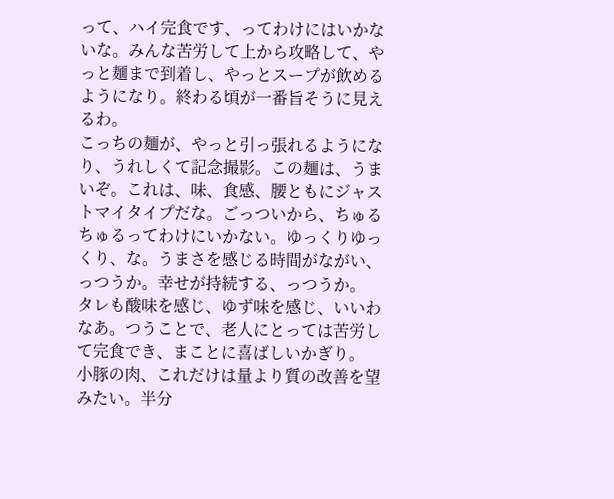って、ハイ完食です、ってわけにはいかないな。みんな苦労して上から攻略して、やっと麺まで到着し、やっとスープが飲めるようになり。終わる頃が一番旨そうに見えるわ。
こっちの麺が、やっと引っ張れるようになり、うれしくて記念撮影。この麺は、うまいぞ。これは、味、食感、腰ともにジャストマイタイプだな。ごっついから、ちゅるちゅるってわけにいかない。ゆっくりゆっくり、な。うまさを感じる時間がながい、っつうか。幸せが持続する、っつうか。
タレも酸味を感じ、ゆず味を感じ、いいわなあ。つうことで、老人にとっては苦労して完食でき、まことに喜ばしいかぎり。
小豚の肉、これだけは量より質の改善を望みたい。半分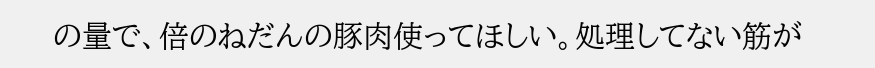の量で、倍のねだんの豚肉使ってほしい。処理してない筋が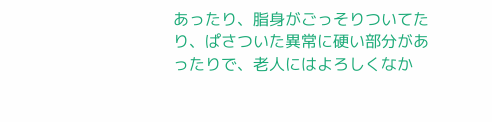あったり、脂身がごっそりついてたり、ぱさついた異常に硬い部分があったりで、老人にはよろしくなか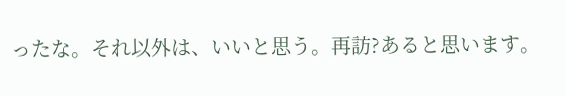ったな。それ以外は、いいと思う。再訪?あると思います。